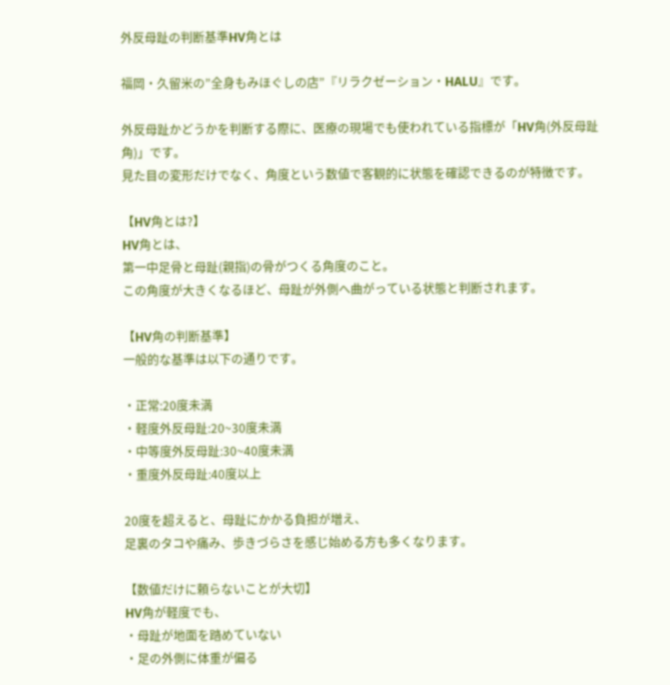外反母趾の判断基準HV角とは

福岡・久留米の”全身もみほぐしの店”『リラクゼーション・HALU』です。

外反母趾かどうかを判断する際に、医療の現場でも使われている指標が「HV角(外反母趾角)」です。
見た目の変形だけでなく、角度という数値で客観的に状態を確認できるのが特徴です。

【HV角とは?】
HV角とは、
第一中足骨と母趾(親指)の骨がつくる角度のこと。
この角度が大きくなるほど、母趾が外側へ曲がっている状態と判断されます。

【HV角の判断基準】
一般的な基準は以下の通りです。

・正常:20度未満
・軽度外反母趾:20~30度未満
・中等度外反母趾:30~40度未満
・重度外反母趾:40度以上

20度を超えると、母趾にかかる負担が増え、
足裏のタコや痛み、歩きづらさを感じ始める方も多くなります。

【数値だけに頼らないことが大切】
HV角が軽度でも、
・母趾が地面を踏めていない
・足の外側に体重が偏る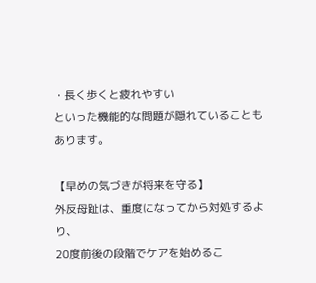・長く歩くと疲れやすい
といった機能的な問題が隠れていることもあります。

【早めの気づきが将来を守る】
外反母趾は、重度になってから対処するより、
20度前後の段階でケアを始めるこ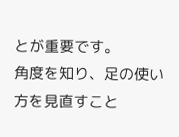とが重要です。
角度を知り、足の使い方を見直すこと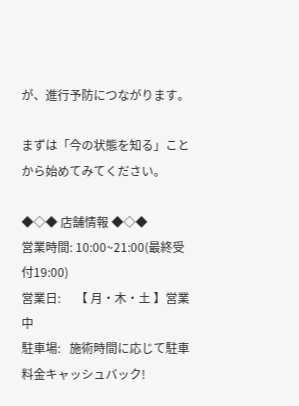が、進行予防につながります。

まずは「今の状態を知る」ことから始めてみてください。

◆◇◆ 店舗情報 ◆◇◆
営業時間: 10:00~21:00(最終受付19:00)
営業日:     【 月・木・土 】営業中
駐車場:   施術時間に応じて駐車料金キャッシュバック!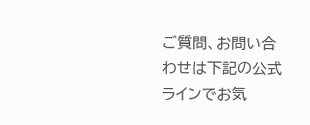ご質問、お問い合わせは下記の公式ラインでお気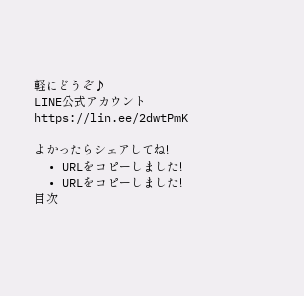軽にどうぞ♪
LINE公式アカウント
https://lin.ee/2dwtPmK

よかったらシェアしてね!
  • URLをコピーしました!
  • URLをコピーしました!
目次